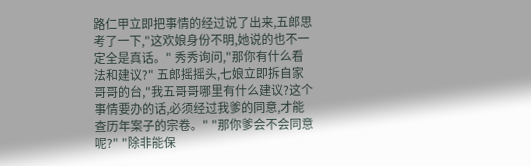路仁甲立即把事情的经过说了出来,五郎思考了一下,"这欢娘身份不明,她说的也不一定全是真话。" 秀秀询问,"那你有什么看法和建议?" 五郎摇摇头,七娘立即拆自家哥哥的台,"我五哥哥哪里有什么建议?这个事情要办的话,必须经过我爹的同意,才能查历年案子的宗卷。" "那你爹会不会同意呢?" "除非能保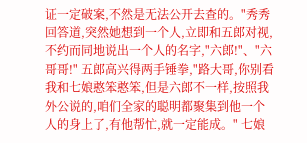证一定破案,不然是无法公开去查的。"秀秀回答道,突然她想到一个人,立即和五郎对视,不约而同地说出一个人的名字,"六郎!"、"六哥哥!" 五郎高兴得两手锤拳,"路大哥,你别看我和七娘憨笨憨笨,但是六郎不一样,按照我外公说的,咱们全家的聪明都聚集到他一个人的身上了,有他帮忙,就一定能成。" 七娘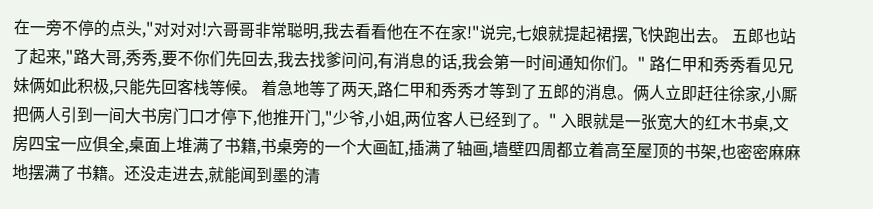在一旁不停的点头,"对对对!六哥哥非常聪明,我去看看他在不在家!"说完,七娘就提起裙摆,飞快跑出去。 五郎也站了起来,"路大哥,秀秀,要不你们先回去,我去找爹问问,有消息的话,我会第一时间通知你们。" 路仁甲和秀秀看见兄妹俩如此积极,只能先回客栈等候。 着急地等了两天,路仁甲和秀秀才等到了五郎的消息。俩人立即赶往徐家,小厮把俩人引到一间大书房门口才停下,他推开门,"少爷,小姐,两位客人已经到了。" 入眼就是一张宽大的红木书桌,文房四宝一应俱全,桌面上堆满了书籍,书桌旁的一个大画缸,插满了轴画,墙壁四周都立着高至屋顶的书架,也密密麻麻地摆满了书籍。还没走进去,就能闻到墨的清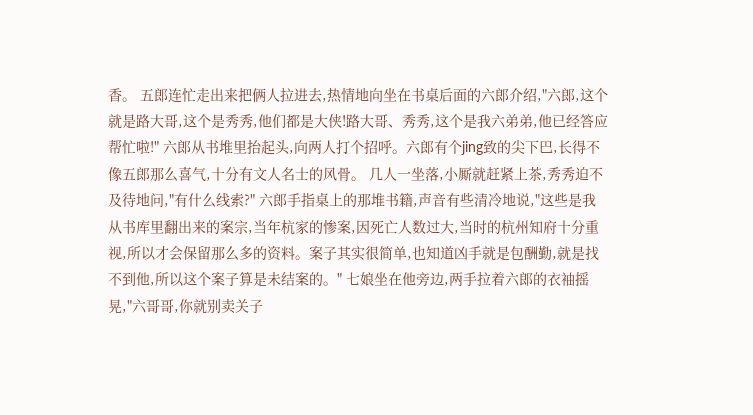香。 五郎连忙走出来把俩人拉进去,热情地向坐在书桌后面的六郎介绍,"六郎,这个就是路大哥,这个是秀秀,他们都是大侠!路大哥、秀秀,这个是我六弟弟,他已经答应帮忙啦!" 六郎从书堆里抬起头,向两人打个招呼。六郎有个jing致的尖下巴,长得不像五郎那么喜气,十分有文人名士的风骨。 几人一坐落,小厮就赶紧上茶,秀秀迫不及待地问,"有什么线索?" 六郎手指桌上的那堆书籍,声音有些清冷地说,"这些是我从书库里翻出来的案宗,当年杭家的惨案,因死亡人数过大,当时的杭州知府十分重视,所以才会保留那么多的资料。案子其实很简单,也知道凶手就是包酬勤,就是找不到他,所以这个案子算是未结案的。" 七娘坐在他旁边,两手拉着六郎的衣袖摇晃,"六哥哥,你就别卖关子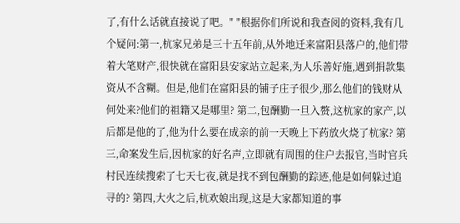了,有什么话就直接说了吧。" "根据你们所说和我查阅的资料,我有几个疑问:第一,杭家兄弟是三十五年前,从外地迁来富阳县落户的,他们带着大笔财产,很快就在富阳县安家站立起来,为人乐善好施,遇到捐款集资从不含糊。但是,他们在富阳县的铺子庄子很少,那么他们的钱财从何处来?他们的祖籍又是哪里? 第二,包酬勤一旦入赘,这杭家的家产,以后都是他的了,他为什么要在成亲的前一天晚上下药放火烧了杭家? 第三,命案发生后,因杭家的好名声,立即就有周围的住户去报官,当时官兵村民连续搜索了七天七夜,就是找不到包酬勤的踪迹,他是如何躲过追寻的? 第四,大火之后,杭欢娘出现,这是大家都知道的事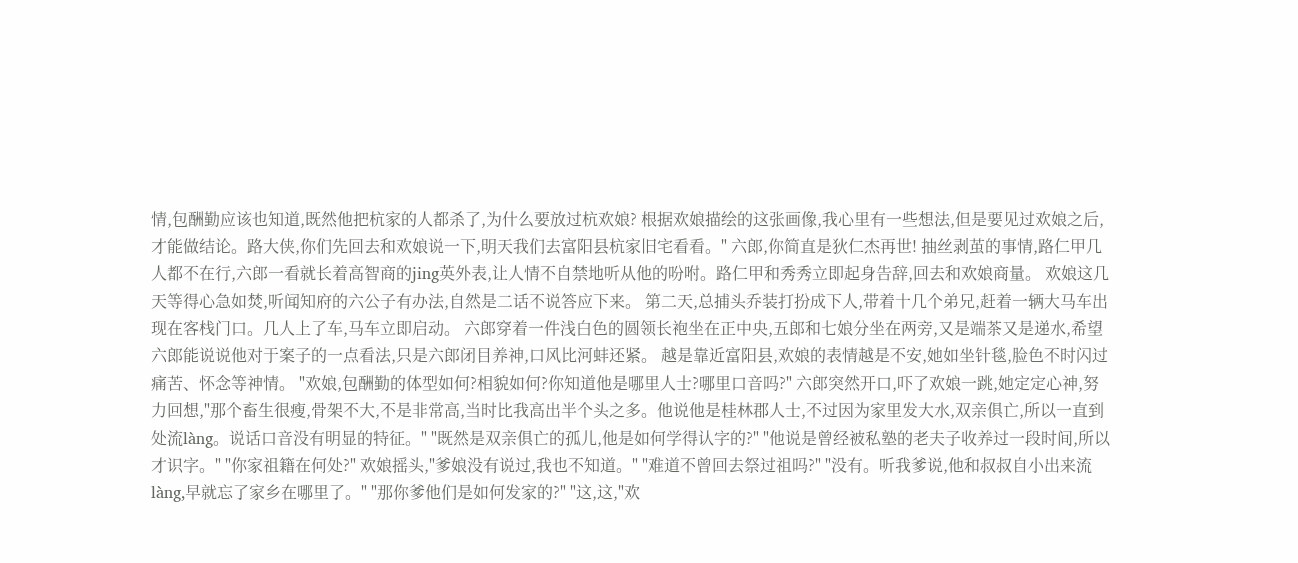情,包酬勤应该也知道,既然他把杭家的人都杀了,为什么要放过杭欢娘? 根据欢娘描绘的这张画像,我心里有一些想法,但是要见过欢娘之后,才能做结论。路大侠,你们先回去和欢娘说一下,明天我们去富阳县杭家旧宅看看。" 六郎,你简直是狄仁杰再世! 抽丝剥茧的事情,路仁甲几人都不在行,六郎一看就长着高智商的jing英外表,让人情不自禁地听从他的吩咐。路仁甲和秀秀立即起身告辞,回去和欢娘商量。 欢娘这几天等得心急如焚,听闻知府的六公子有办法,自然是二话不说答应下来。 第二天,总捕头乔装打扮成下人,带着十几个弟兄,赶着一辆大马车出现在客栈门口。几人上了车,马车立即启动。 六郎穿着一件浅白色的圆领长袍坐在正中央,五郎和七娘分坐在两旁,又是端茶又是递水,希望六郎能说说他对于案子的一点看法,只是六郎闭目养神,口风比河蚌还紧。 越是靠近富阳县,欢娘的表情越是不安,她如坐针毯,脸色不时闪过痛苦、怀念等神情。 "欢娘,包酬勤的体型如何?相貌如何?你知道他是哪里人士?哪里口音吗?" 六郎突然开口,吓了欢娘一跳,她定定心神,努力回想,"那个畜生很瘦,骨架不大,不是非常高,当时比我高出半个头之多。他说他是桂林郡人士,不过因为家里发大水,双亲俱亡,所以一直到处流làng。说话口音没有明显的特征。" "既然是双亲俱亡的孤儿,他是如何学得认字的?" "他说是曾经被私塾的老夫子收养过一段时间,所以才识字。" "你家祖籍在何处?" 欢娘摇头,"爹娘没有说过,我也不知道。" "难道不曾回去祭过祖吗?" "没有。听我爹说,他和叔叔自小出来流làng,早就忘了家乡在哪里了。" "那你爹他们是如何发家的?" "这,这,"欢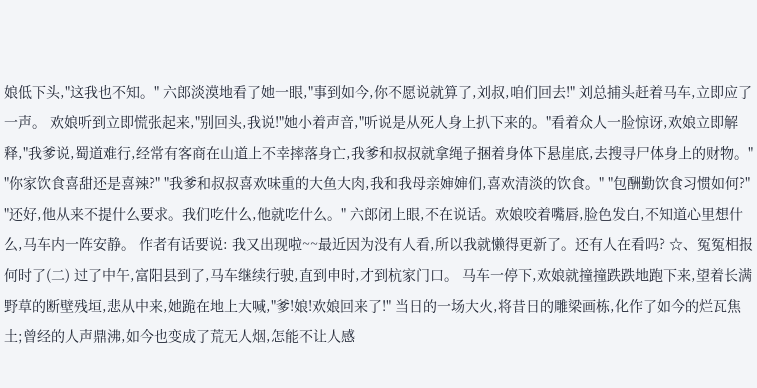娘低下头,"这我也不知。" 六郎淡漠地看了她一眼,"事到如今,你不愿说就算了,刘叔,咱们回去!" 刘总捕头赶着马车,立即应了一声。 欢娘听到立即慌张起来,"别回头,我说!"她小着声音,"听说是从死人身上扒下来的。"看着众人一脸惊讶,欢娘立即解释,"我爹说,蜀道难行,经常有客商在山道上不幸摔落身亡,我爹和叔叔就拿绳子捆着身体下悬崖底,去搜寻尸体身上的财物。" "你家饮食喜甜还是喜辣?" "我爹和叔叔喜欢味重的大鱼大肉,我和我母亲婶婶们,喜欢清淡的饮食。" "包酬勤饮食习惯如何?" "还好,他从来不提什么要求。我们吃什么,他就吃什么。" 六郎闭上眼,不在说话。欢娘咬着嘴唇,脸色发白,不知道心里想什么,马车内一阵安静。 作者有话要说: 我又出现啦~~最近因为没有人看,所以我就懒得更新了。还有人在看吗? ☆、冤冤相报何时了(二) 过了中午,富阳县到了,马车继续行驶,直到申时,才到杭家门口。 马车一停下,欢娘就撞撞跌跌地跑下来,望着长满野草的断壁残垣,悲从中来,她跪在地上大喊,"爹!娘!欢娘回来了!" 当日的一场大火,将昔日的雕梁画栋,化作了如今的烂瓦焦土;曾经的人声鼎沸,如今也变成了荒无人烟,怎能不让人感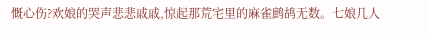慨心伤?欢娘的哭声悲悲戚戚,惊起那荒宅里的麻雀鹧鸪无数。七娘几人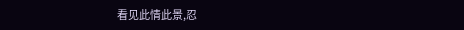看见此情此景,忍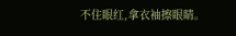不住眼红,拿衣袖擦眼睛。